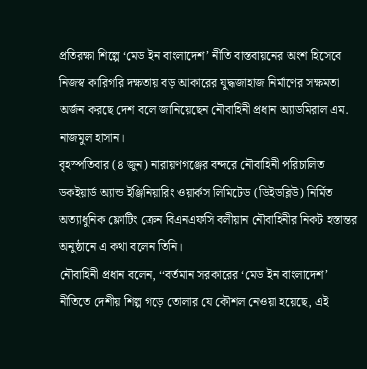প্রতিরক্ষা শিল্পে ‘মেড ইন বাংলাদেশ’ নীতি বাস্তবায়নের অংশ হিসেবে নিজস্ব কারিগরি দক্ষতায় বড় আকারের যুদ্ধজাহাজ নির্মাণের সক্ষমতা অর্জন করছে দেশ বলে জানিয়েছেন নৌবাহিনী প্রধান অ্যাডমিরাল এম. নাজমুল হাসান।
বৃহস্পতিবার (৪ জুন) নারায়ণগঞ্জের বন্দরে নৌবাহিনী পরিচালিত ডকইয়ার্ড অ্যান্ড ইঞ্জিনিয়ারিং ওয়ার্কস লিমিটেড (ডিইডব্লিউ) নির্মিত অত্যাধুনিক ফ্লোটিং ক্রেন বিএনএফসি বলীয়ান নৌবাহিনীর নিকট হস্তান্তর অনুষ্ঠানে এ কথা বলেন তিনি।
নৌবাহিনী প্রধান বলেন, ‘‘বর্তমান সরকারের ‘মেড ইন বাংলাদেশ’ নীতিতে দেশীয় শিল্প গড়ে তোলার যে কৌশল নেওয়া হয়েছে, এই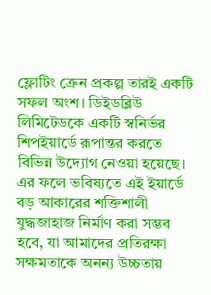ফ্লোটিং ক্রেন প্রকল্প তারই একটি সফল অংশ। ডিইডব্লিউ লিমিটেডকে একটি স্বনির্ভর শিপইয়ার্ডে রূপান্তর করতে বিভিন্ন উদ্যোগ নেওয়া হয়েছে। এর ফলে ভবিষ্যতে এই ইয়ার্ডে বড় আকারের শক্তিশালী যুদ্ধজাহাজ নির্মাণ করা সম্ভব হবে, যা আমাদের প্রতিরক্ষা সক্ষমতাকে অনন্য উচ্চতায়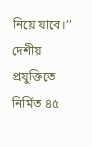নিয়ে যাবে।’’
দেশীয় প্রযুক্তিতে নির্মিত ৪৫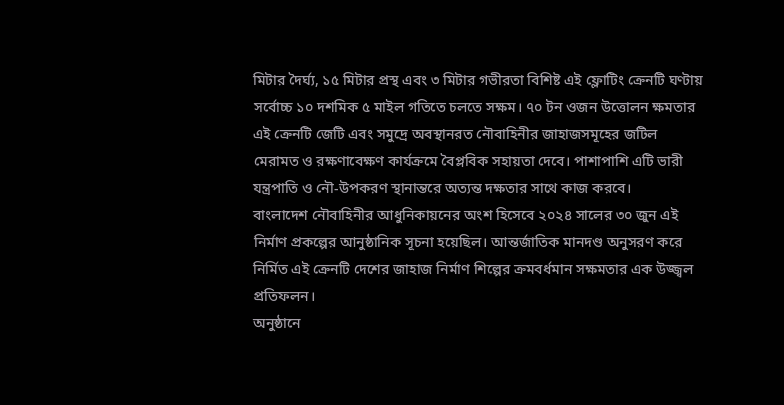মিটার দৈর্ঘ্য, ১৫ মিটার প্রস্থ এবং ৩ মিটার গভীরতা বিশিষ্ট এই ফ্লোটিং ক্রেনটি ঘণ্টায় সর্বোচ্চ ১০ দশমিক ৫ মাইল গতিতে চলতে সক্ষম। ৭০ টন ওজন উত্তোলন ক্ষমতার এই ক্রেনটি জেটি এবং সমুদ্রে অবস্থানরত নৌবাহিনীর জাহাজসমূহের জটিল মেরামত ও রক্ষণাবেক্ষণ কার্যক্রমে বৈপ্লবিক সহায়তা দেবে। পাশাপাশি এটি ভারী যন্ত্রপাতি ও নৌ-উপকরণ স্থানান্তরে অত্যন্ত দক্ষতার সাথে কাজ করবে।
বাংলাদেশ নৌবাহিনীর আধুনিকায়নের অংশ হিসেবে ২০২৪ সালের ৩০ জুন এই নির্মাণ প্রকল্পের আনুষ্ঠানিক সূচনা হয়েছিল। আন্তর্জাতিক মানদণ্ড অনুসরণ করে নির্মিত এই ক্রেনটি দেশের জাহাজ নির্মাণ শিল্পের ক্রমবর্ধমান সক্ষমতার এক উজ্জ্বল প্রতিফলন।
অনুষ্ঠানে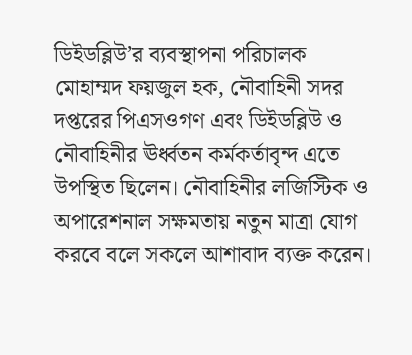ডিইডব্লিউ’র ব্যবস্থাপনা পরিচালক মোহাম্মদ ফয়জুল হক, নৌবাহিনী সদর দপ্তরের পিএসওগণ এবং ডিইডব্লিউ ও নৌবাহিনীর ঊর্ধ্বতন কর্মকর্তাবৃন্দ এতে উপস্থিত ছিলেন। নৌবাহিনীর লজিস্টিক ও অপারেশনাল সক্ষমতায় নতুন মাত্রা যোগ করবে বলে সকলে আশাবাদ ব্যক্ত করেন।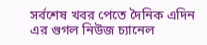সর্বশেষ খবর পেতে দৈনিক এদিন এর গুগল নিউজ চ্যানেল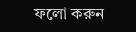ফলো করুন